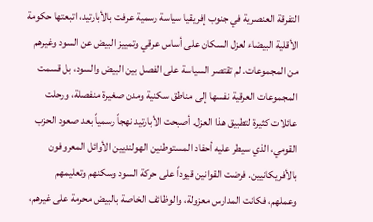التفرقة العنصرية في جنوب إفريقيا سياسة رسمية عرفت بالأبارتيد، اتبعتها حكومة الأقلية البيضاء لعزل السكان على أساس عرقي وتمييز البيض عن السود وغيرهم من المجموعات. لم تقتصر السياسة على الفصل بين البيض والسود، بل قسمت المجموعات العرقية نفسها إلى مناطق سكنية ومدن صغيرة منفصلة، ورحلت عائلات كثيرة لتطبيق هذا العزل. أصبحت الأبارتيد نهجاً رسمياً بعد صعود الحزب القومي، الذي سيطر عليه أحفاد المستوطنين الهولنديين الأوائل المعروفون بالأفريكانيين. فرضت القوانين قيوداً على حركة السود وسكنهم وتعليمهم وعملهم، فكانت المدارس معزولة، والوظائف الخاصة بالبيض محرمة على غيرهم،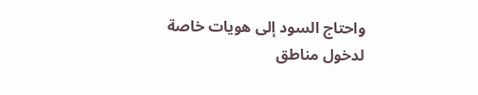واحتاج السود إلى هويات خاصة لدخول مناطق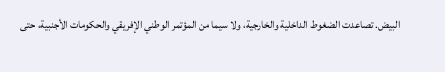البيض. تصاعدت الضغوط الداخلية والخارجية، ولا سيما من المؤتمر الوطني الإفريقي والحكومات الأجنبية، حتى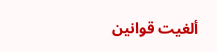ألغيت قوانين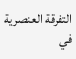التفرقة العنصرية في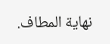نهاية المطاف.